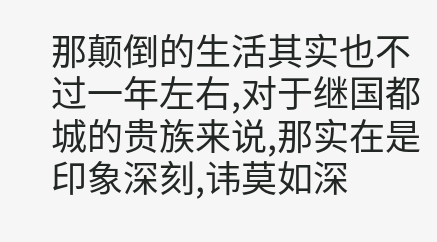那颠倒的生活其实也不过一年左右,对于继国都城的贵族来说,那实在是印象深刻,讳莫如深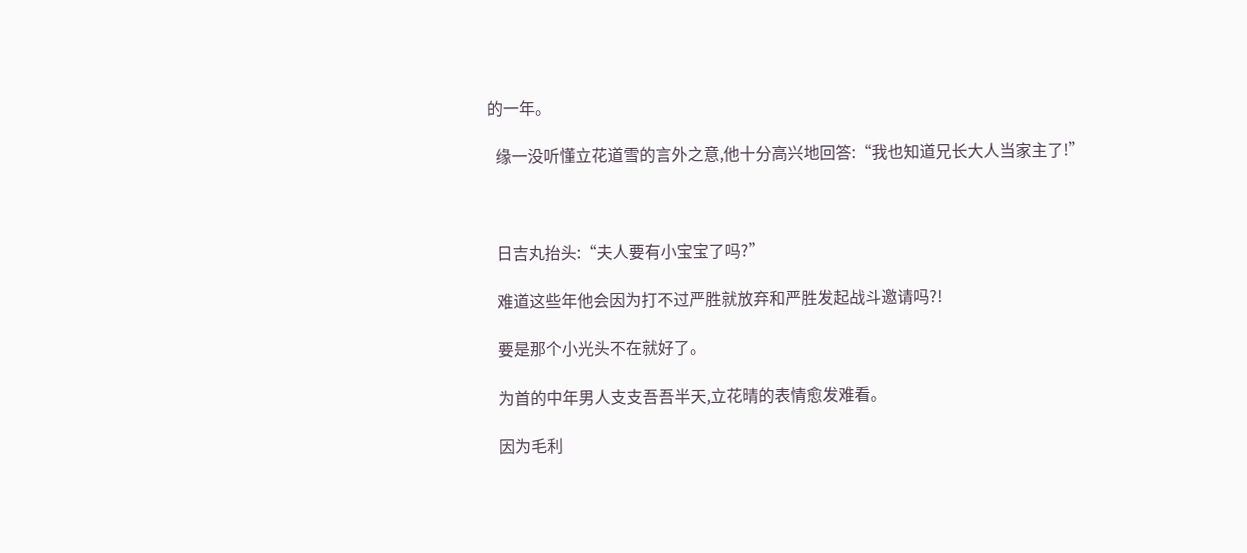的一年。

  缘一没听懂立花道雪的言外之意,他十分高兴地回答:“我也知道兄长大人当家主了!”



  日吉丸抬头:“夫人要有小宝宝了吗?”

  难道这些年他会因为打不过严胜就放弃和严胜发起战斗邀请吗?!

  要是那个小光头不在就好了。

  为首的中年男人支支吾吾半天,立花晴的表情愈发难看。

  因为毛利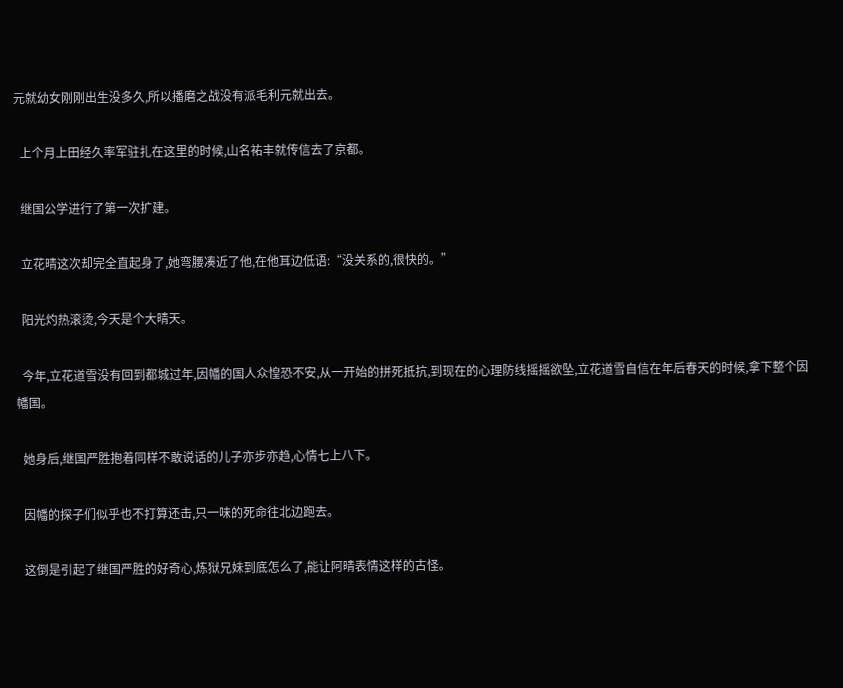元就幼女刚刚出生没多久,所以播磨之战没有派毛利元就出去。

  上个月上田经久率军驻扎在这里的时候,山名祐丰就传信去了京都。

  继国公学进行了第一次扩建。

  立花晴这次却完全直起身了,她弯腰凑近了他,在他耳边低语:“没关系的,很快的。”

  阳光灼热滚烫,今天是个大晴天。

  今年,立花道雪没有回到都城过年,因幡的国人众惶恐不安,从一开始的拼死抵抗,到现在的心理防线摇摇欲坠,立花道雪自信在年后春天的时候,拿下整个因幡国。

  她身后,继国严胜抱着同样不敢说话的儿子亦步亦趋,心情七上八下。

  因幡的探子们似乎也不打算还击,只一味的死命往北边跑去。

  这倒是引起了继国严胜的好奇心,炼狱兄妹到底怎么了,能让阿晴表情这样的古怪。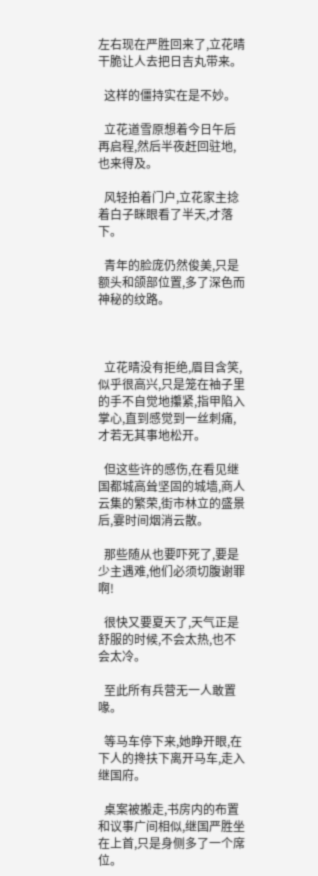左右现在严胜回来了,立花晴干脆让人去把日吉丸带来。

  这样的僵持实在是不妙。

  立花道雪原想着今日午后再启程,然后半夜赶回驻地,也来得及。

  风轻拍着门户,立花家主捻着白子眯眼看了半天,才落下。

  青年的脸庞仍然俊美,只是额头和颌部位置,多了深色而神秘的纹路。



  立花晴没有拒绝,眉目含笑,似乎很高兴,只是笼在袖子里的手不自觉地攥紧,指甲陷入掌心,直到感觉到一丝刺痛,才若无其事地松开。

  但这些许的感伤,在看见继国都城高耸坚固的城墙,商人云集的繁荣,街市林立的盛景后,霎时间烟消云散。

  那些随从也要吓死了,要是少主遇难,他们必须切腹谢罪啊!

  很快又要夏天了,天气正是舒服的时候,不会太热,也不会太冷。

  至此所有兵营无一人敢置喙。

  等马车停下来,她睁开眼,在下人的搀扶下离开马车,走入继国府。

  桌案被搬走,书房内的布置和议事广间相似,继国严胜坐在上首,只是身侧多了一个席位。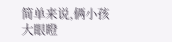简单来说,俩小孩大眼瞪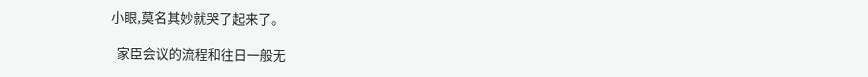小眼,莫名其妙就哭了起来了。

  家臣会议的流程和往日一般无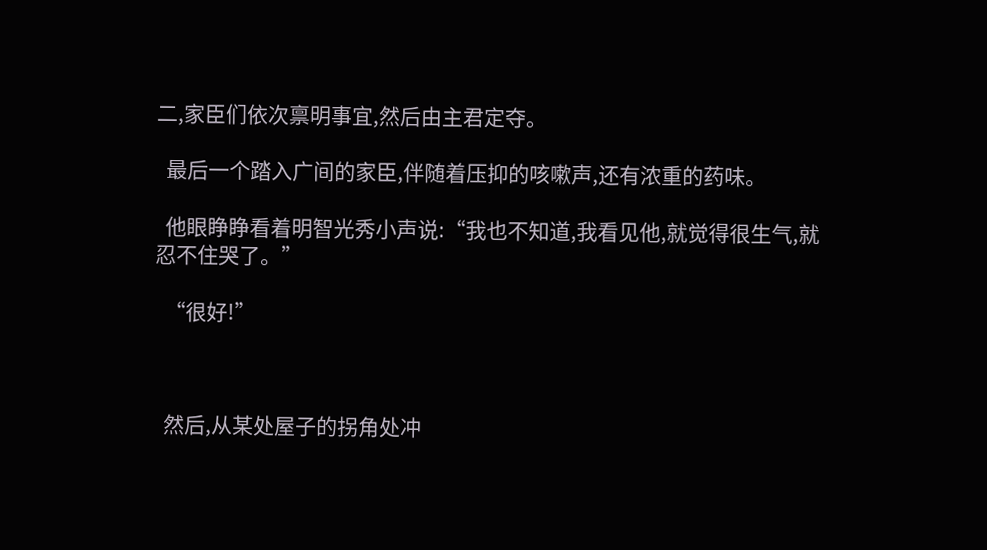二,家臣们依次禀明事宜,然后由主君定夺。

  最后一个踏入广间的家臣,伴随着压抑的咳嗽声,还有浓重的药味。

  他眼睁睁看着明智光秀小声说:“我也不知道,我看见他,就觉得很生气,就忍不住哭了。”

  “很好!”



  然后,从某处屋子的拐角处冲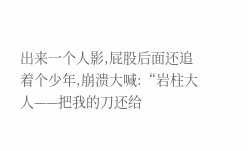出来一个人影,屁股后面还追着个少年,崩溃大喊:“岩柱大人——把我的刀还给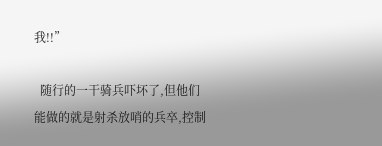我!!”

  随行的一干骑兵吓坏了,但他们能做的就是射杀放哨的兵卒,控制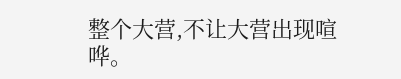整个大营,不让大营出现喧哗。